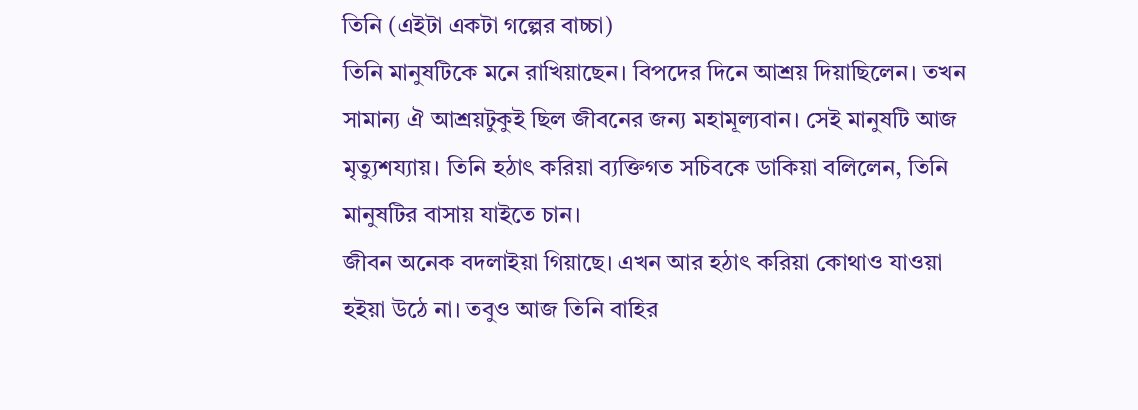তিনি (এইটা একটা গল্পের বাচ্চা)
তিনি মানুষটিকে মনে রাখিয়াছেন। বিপদের দিনে আশ্রয় দিয়াছিলেন। তখন সামান্য ঐ আশ্রয়টুকুই ছিল জীবনের জন্য মহামূল্যবান। সেই মানুষটি আজ মৃত্যুশয্যায়। তিনি হঠাৎ করিয়া ব্যক্তিগত সচিবকে ডাকিয়া বলিলেন, তিনি মানুষটির বাসায় যাইতে চান।
জীবন অনেক বদলাইয়া গিয়াছে। এখন আর হঠাৎ করিয়া কোথাও যাওয়া হইয়া উঠে না। তবুও আজ তিনি বাহির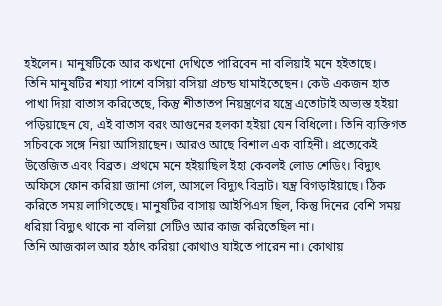হইলেন। মানুষটিকে আর কখনো দেখিতে পারিবেন না বলিয়াই মনে হইতাছে।
তিনি মানুষটির শয্যা পাশে বসিয়া বসিয়া প্রচন্ড ঘামাইতেছেন। কেউ একজন হাত পাখা দিয়া বাতাস করিতেছে, কিন্তু শীতাতপ নিয়ন্ত্রণের যন্ত্রে এতোটাই অভ্যস্ত হইয়া পড়িয়াছেন যে, এই বাতাস বরং আগুনের হলকা হইয়া যেন বিধিলো। তিনি ব্যক্তিগত সচিবকে সঙ্গে নিয়া আসিয়াছেন। আরও আছে বিশাল এক বাহিনী। প্রত্যেকেই উত্তেজিত এবং বিব্রত। প্রথমে মনে হইয়াছিল ইহা কেবলই লোড শেডিং। বিদ্যুৎ অফিসে ফোন করিয়া জানা গেল, আসলে বিদ্যুৎ বিভ্রাট। যন্ত্র বিগড়াইয়াছে। ঠিক করিতে সময় লাগিতেছে। মানুষটির বাসায় আইপিএস ছিল, কিন্তু দিনের বেশি সময় ধরিয়া বিদ্যুৎ থাকে না বলিয়া সেটিও আর কাজ করিতেছিল না।
তিনি আজকাল আর হঠাৎ করিয়া কোথাও যাইতে পারেন না। কোথায়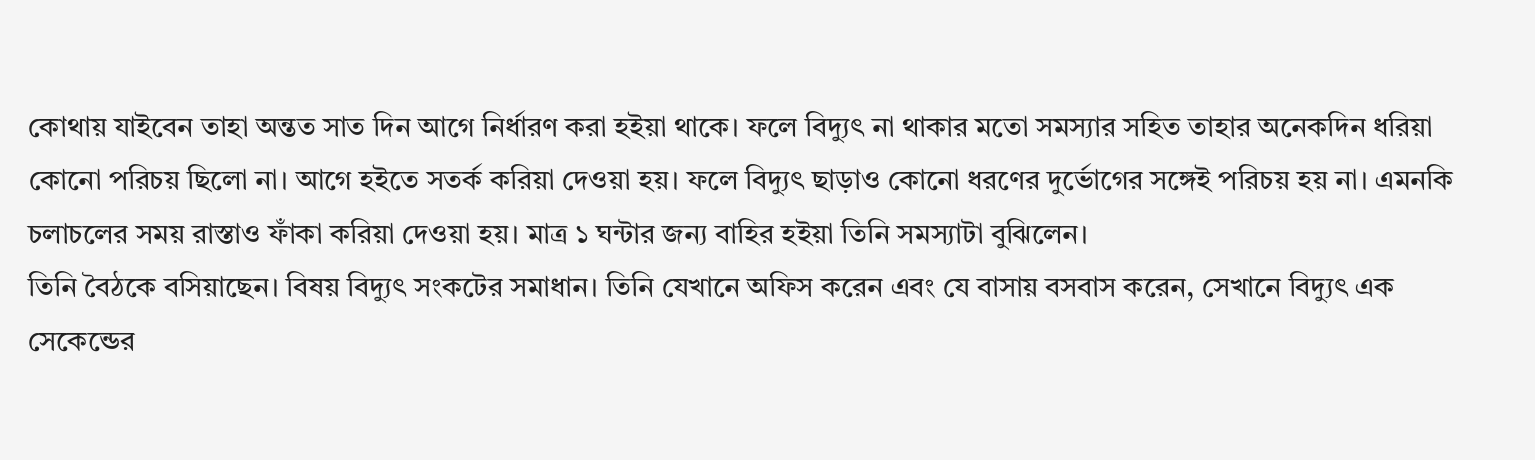কোথায় যাইবেন তাহা অন্তত সাত দিন আগে নির্ধারণ করা হইয়া থাকে। ফলে বিদ্যুৎ না থাকার মতো সমস্যার সহিত তাহার অনেকদিন ধরিয়া কোনো পরিচয় ছিলো না। আগে হইতে সতর্ক করিয়া দেওয়া হয়। ফলে বিদ্যুৎ ছাড়াও কোনো ধরণের দুর্ভোগের সঙ্গেই পরিচয় হয় না। এমনকি চলাচলের সময় রাস্তাও ফাঁকা করিয়া দেওয়া হয়। মাত্র ১ ঘন্টার জন্য বাহির হইয়া তিনি সমস্যাটা বুঝিলেন।
তিনি বৈঠকে বসিয়াছেন। বিষয় বিদ্যুৎ সংকটের সমাধান। তিনি যেখানে অফিস করেন এবং যে বাসায় বসবাস করেন, সেখানে বিদ্যুৎ এক সেকেন্ডের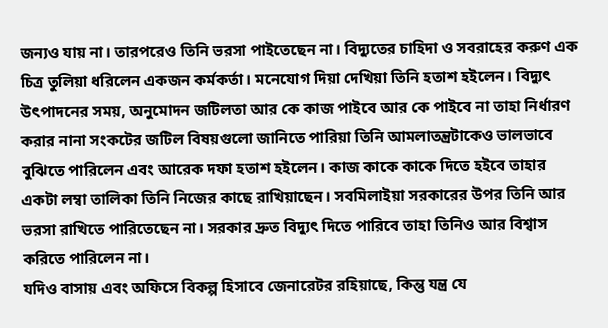জন্যও যায় না। তারপরেও তিনি ভরসা পাইতেছেন না। বিদ্যুতের চাহিদা ও সবরাহের করুণ এক চিত্র তুলিয়া ধরিলেন একজন কর্মকর্তা। মনেযোগ দিয়া দেখিয়া তিনি হতাশ হইলেন। বিদ্যুৎ উৎপাদনের সময়, অনুমোদন জটিলতা আর কে কাজ পাইবে আর কে পাইবে না তাহা নির্ধারণ করার নানা সংকটের জটিল বিষয়গুলো জানিতে পারিয়া তিনি আমলাতন্ত্রটাকেও ভালভাবে বুঝিতে পারিলেন এবং আরেক দফা হতাশ হইলেন। কাজ কাকে কাকে দিতে হইবে তাহার একটা লম্বা তালিকা তিনি নিজের কাছে রাখিয়াছেন। সবমিলাইয়া সরকারের উপর তিনি আর ভরসা রাখিতে পারিতেছেন না। সরকার দ্রুত বিদ্যুৎ দিতে পারিবে তাহা তিনিও আর বিশ্বাস করিতে পারিলেন না।
যদিও বাসায় এবং অফিসে বিকল্প হিসাবে জেনারেটর রহিয়াছে, কিন্তু যন্ত্র যে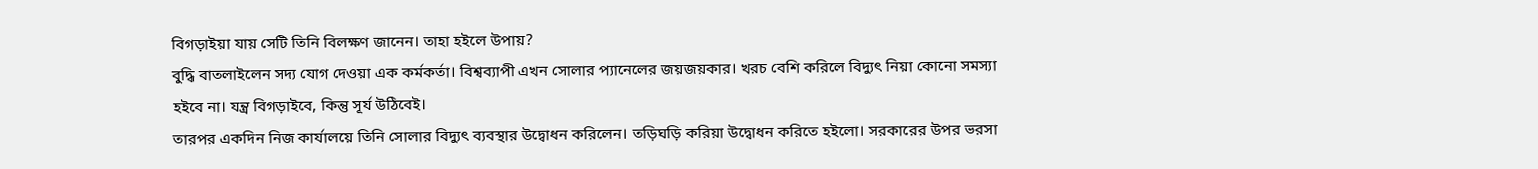বিগড়াইয়া যায় সেটি তিনি বিলক্ষণ জানেন। তাহা হইলে উপায়?
বুদ্ধি বাতলাইলেন সদ্য যোগ দেওয়া এক কর্মকর্তা। বিশ্বব্যাপী এখন সোলার প্যানেলের জয়জয়কার। খরচ বেশি করিলে বিদ্যুৎ নিয়া কোনো সমস্যা হইবে না। যন্ত্র বিগড়াইবে, কিন্তু সূর্য উঠিবেই।
তারপর একদিন নিজ কার্যালয়ে তিনি সোলার বিদ্যুৎ ব্যবস্থার উদ্বোধন করিলেন। তড়িঘড়ি করিয়া উদ্বোধন করিতে হইলো। সরকারের উপর ভরসা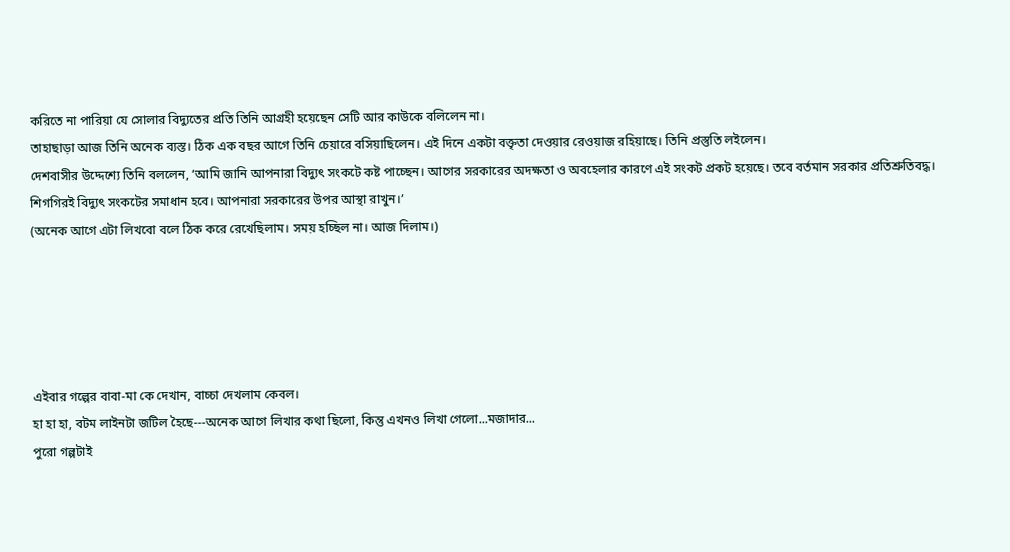করিতে না পারিয়া যে সোলার বিদ্যুতের প্রতি তিনি আগ্রহী হয়েছেন সেটি আর কাউকে বলিলেন না।
তাহাছাড়া আজ তিনি অনেক ব্যস্ত। ঠিক এক বছর আগে তিনি চেয়ারে বসিয়াছিলেন। এই দিনে একটা বক্তৃতা দেওয়ার রেওয়াজ রহিয়াছে। তিনি প্রস্তুতি লইলেন।
দেশবাসীর উদ্দেশ্যে তিনি বললেন, ‘আমি জানি আপনারা বিদ্যুৎ সংকটে কষ্ট পাচ্ছেন। আগের সরকারের অদক্ষতা ও অবহেলার কারণে এই সংকট প্রকট হয়েছে। তবে বর্তমান সরকার প্রতিশ্রুতিবদ্ধ। শিগগিরই বিদ্যুৎ সংকটের সমাধান হবে। আপনারা সরকারের উপর আস্থা রাখুন।’
(অনেক আগে এটা লিখবো বলে ঠিক করে রেখেছিলাম। সময় হচ্ছিল না। আজ দিলাম।)





এইবার গল্পের বাবা-মা কে দেখান, বাচ্চা দেখলাম কেবল।
হা হা হা, বটম লাইনটা জটিল হৈছে---অনেক আগে লিখার কথা ছিলো, কিন্তু এখনও লিখা গেলো...মজাদার...
পুরো গল্পটাই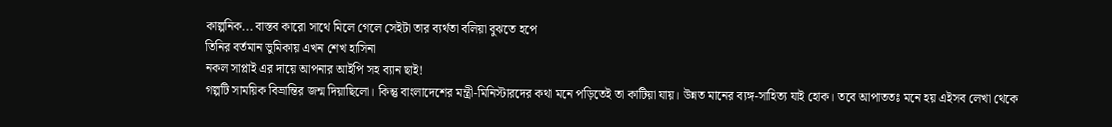কাল্পনিক... বাস্তব কারো সাথে মিলে গেলে সেইটা তার ব্যর্থতা বলিয়া বুঝতে হপে
তিনির বর্তমান ভুমিকায় এখন শেখ হাসিনা
নকল সাপ্লাই এর দায়ে আপনার আইপি সহ ব্যান ছাই!
গল্পটি সাময়িক বিভ্রান্তির জন্ম দিয়াছিলো। কিন্তু বাংলাদেশের মন্ত্রী-মিনিস্টারদের কথা মনে পড়িতেই তা কাটিয়া যায়। উন্নত মানের ব্যঙ্গ-সাহিত্য যাই হোক। তবে আপাততঃ মনে হয় এইসব লেখা থেকে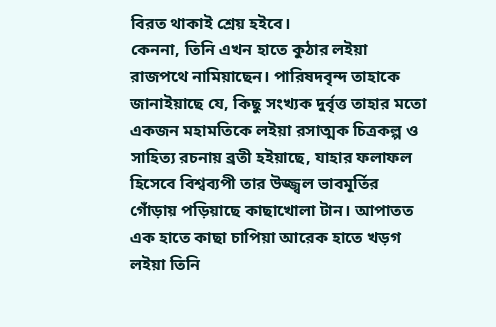বিরত থাকাই শ্রেয় হইবে।
কেননা, তিনি এখন হাতে কুঠার লইয়া রাজপথে নামিয়াছেন। পারিষদবৃন্দ তাহাকে জানাইয়াছে যে, কিছু সংখ্যক দুর্বৃত্ত তাহার মতো একজন মহামতিকে লইয়া রসাত্মক চিত্রকল্প ও সাহিত্য রচনায় ব্রতী হইয়াছে, যাহার ফলাফল হিসেবে বিশ্বব্যপী তার উজ্জ্বল ভাবমূর্তির গোঁড়ায় পড়িয়াছে কাছাখোলা টান। আপাতত এক হাতে কাছা চাপিয়া আরেক হাতে খড়গ লইয়া তিনি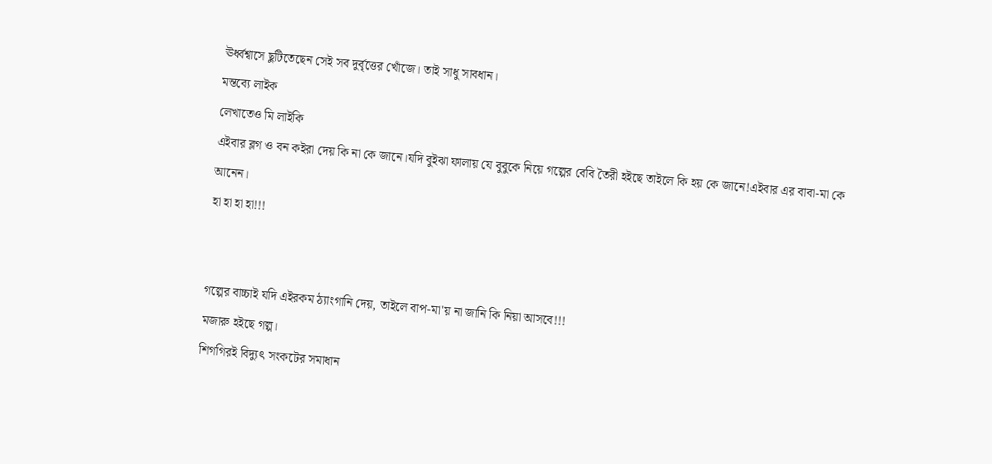ঊর্ধ্বশ্বাসে ছুটিতেছেন সেই সব দুর্বৃত্তের খোঁজে। তাই সাধু সাবধান।
মন্তব্যে লাইক
লেখাতেও মি লাইকি
এইবার ব্লগ ও বন কইরা দেয় কি না কে জানে।যদি বুইঝা ফালায় যে বুবুকে নিয়ে গল্পের বেবি তৈরী হইছে তাইলে কি হয় কে জানে!এইবার এর বাবা-মা কে আনেন।
হা হা হা হা!!!


গল্পের বাচ্চাই যদি এইরকম ঠ্যাংগানি দেয়, তাইলে বাপ-মা'য় না জানি কি নিয়া আসবে!!!
মজারু হইছে গল্প।
শিগগিরই বিদ্যুৎ সংকটের সমাধান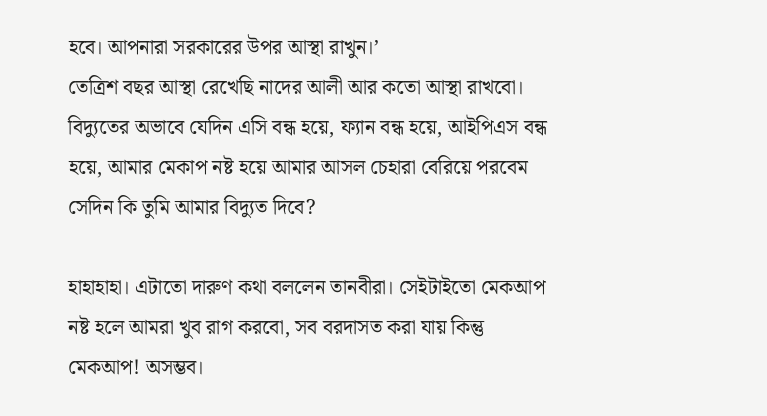হবে। আপনারা সরকারের উপর আস্থা রাখুন।’
তেত্রিশ বছর আস্থা রেখেছি নাদের আলী আর কতো আস্থা রাখবো। বিদ্যুতের অভাবে যেদিন এসি বন্ধ হয়ে, ফ্যান বন্ধ হয়ে, আইপিএস বন্ধ হয়ে, আমার মেকাপ নষ্ট হয়ে আমার আসল চেহারা বেরিয়ে পরবেম সেদিন কি তুমি আমার বিদ্যুত দিবে?

হাহাহাহা। এটাতো দারুণ কথা বললেন তানবীরা। সেইটাইতো মেকআপ নষ্ট হলে আমরা খুব রাগ করবো, সব বরদাসত করা যায় কিন্তু মেকআপ! অসম্ভব।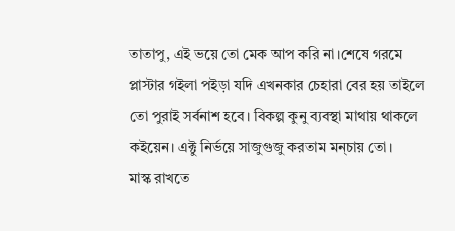তাতাপু, এই ভয়ে তো মেক আপ করি না।শেষে গরমে প্লাস্টার গইলা পইড়া যদি এখনকার চেহারা বের হয় তাইলে তো পুরাই সর্বনাশ হবে। বিকল্প কুনু ব্যবস্থা মাথায় থাকলে কইয়েন। এক্টু নির্ভয়ে সাজুগুজু করতাম মন্চায় তো।
মাস্ক রাখতে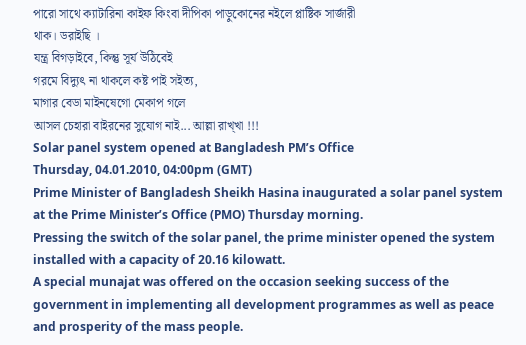পারো সাথে ক্যাটারিনা কাইফ কিংবা দীপিকা পাড়ুকোনের নইলে প্লাষ্টিক সার্জারী
থাক। ডরাইছি ।
যন্ত্র বিগড়াইবে, কিন্তু সূর্য উঠিবেই
গরমে বিদ্যুৎ না থাকলে কষ্ট পাই সইত্য,
মাগার বেডা মাইনষেগো মেকাপ গলে
আসল চেহারা বাইরনের সুযোগ নাই... আল্লা রাখ্খা !!!
Solar panel system opened at Bangladesh PM’s Office
Thursday, 04.01.2010, 04:00pm (GMT)
Prime Minister of Bangladesh Sheikh Hasina inaugurated a solar panel system at the Prime Minister’s Office (PMO) Thursday morning.
Pressing the switch of the solar panel, the prime minister opened the system installed with a capacity of 20.16 kilowatt.
A special munajat was offered on the occasion seeking success of the government in implementing all development programmes as well as peace and prosperity of the mass people.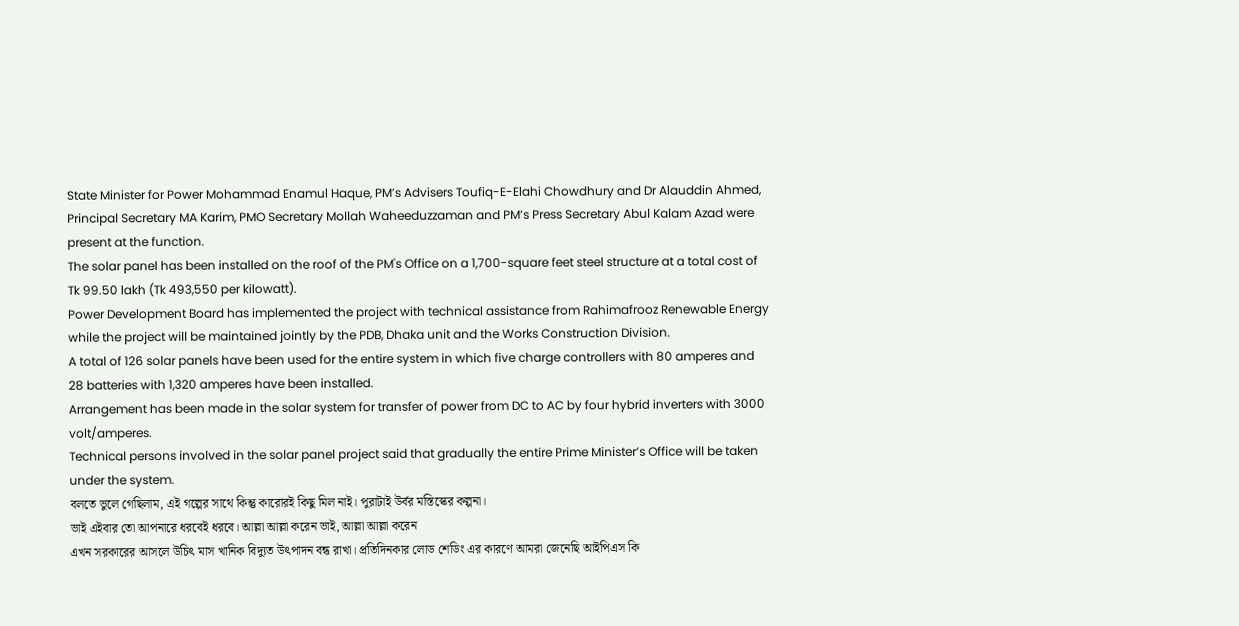State Minister for Power Mohammad Enamul Haque, PM’s Advisers Toufiq-E-Elahi Chowdhury and Dr Alauddin Ahmed, Principal Secretary MA Karim, PMO Secretary Mollah Waheeduzzaman and PM’s Press Secretary Abul Kalam Azad were present at the function.
The solar panel has been installed on the roof of the PM's Office on a 1,700-square feet steel structure at a total cost of Tk 99.50 lakh (Tk 493,550 per kilowatt).
Power Development Board has implemented the project with technical assistance from Rahimafrooz Renewable Energy while the project will be maintained jointly by the PDB, Dhaka unit and the Works Construction Division.
A total of 126 solar panels have been used for the entire system in which five charge controllers with 80 amperes and 28 batteries with 1,320 amperes have been installed.
Arrangement has been made in the solar system for transfer of power from DC to AC by four hybrid inverters with 3000 volt/amperes.
Technical persons involved in the solar panel project said that gradually the entire Prime Minister’s Office will be taken under the system.
বলতে ভুলে গেছিলাম, এই গল্পের সাথে কিন্তু কারোরই কিছু মিল নাই। পুরাটাই উর্বর মস্তিস্কের কল্পনা।
ভাই এইবার তো আপনারে ধরবেই ধরবে। আল্লা আল্লা করেন ভাই, আল্লা আল্লা করেন
এখন সরকারের আসলে উচিৎ মাস খানিক বিদ্যুত উৎপাদন বন্ধ রাখা। প্রতিদিনকার লোড শেডিং এর কারণে আমরা জেনেছি আইপিএস কি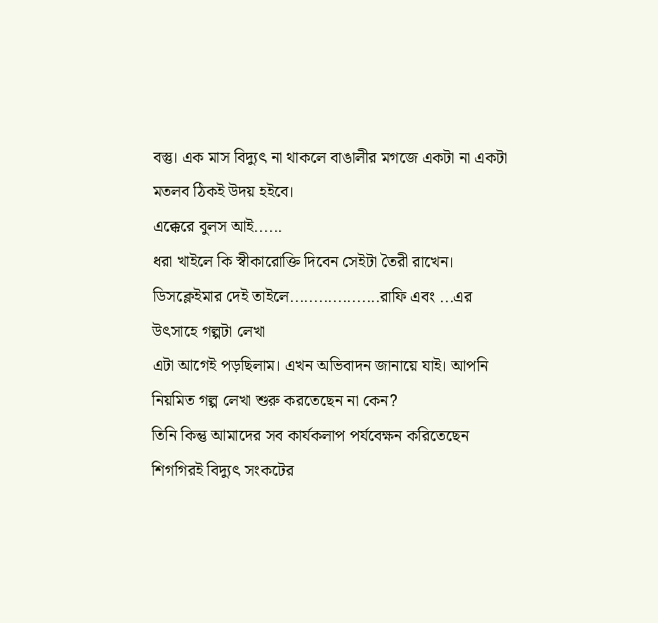বস্তু। এক মাস বিদ্যুৎ না থাকলে বাঙালীর মগজে একটা না একটা মতলব ঠিকই উদয় হইবে।
এক্কেরে বুলস আই......
ধরা খাইলে কি স্বীকারোক্তি দিবেন সেইটা তৈরী রাখেন।
ডিসক্লেইমার দেই তাইলে...................রাফি এবং ...এর উৎসাহে গল্পটা লেখা
এটা আগেই পড়ছিলাম। এখন অভিবাদন জানায়ে যাই। আপনি নিয়মিত গল্প লেখা শুরু করতেছেন না কেন?
তিনি কিন্তু আমাদের সব কার্যকলাপ পর্যবেক্ষন করিতেছেন
শিগগিরই বিদ্যুৎ সংকটের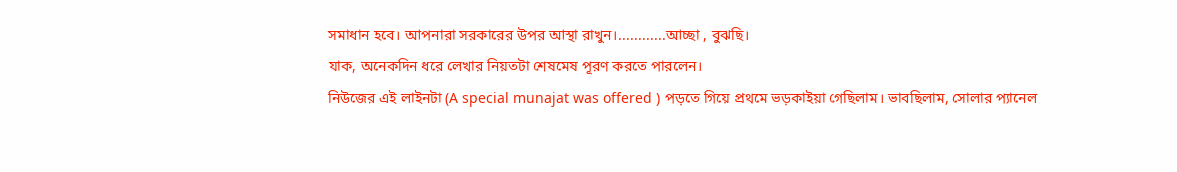সমাধান হবে। আপনারা সরকারের উপর আস্থা রাখুন।............আচ্ছা , বুঝছি।
যাক, অনেকদিন ধরে লেখার নিয়তটা শেষমেষ পূরণ করতে পারলেন।
নিউজের এই লাইনটা (A special munajat was offered ) পড়তে গিয়ে প্রথমে ভড়কাইয়া গেছিলাম। ভাবছিলাম, সোলার প্যানেল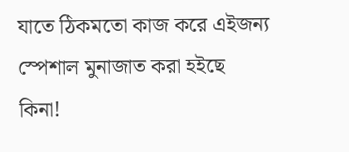যাতে ঠিকমতো কাজ করে এইজন্য স্পেশাল মুনাজাত করা হইছে কিনা!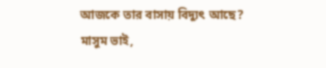আজকে তার বাসায় বিদ্যুৎ আছে?
মাসুম ভাই,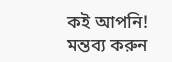কই আপনি!
মন্তব্য করুন